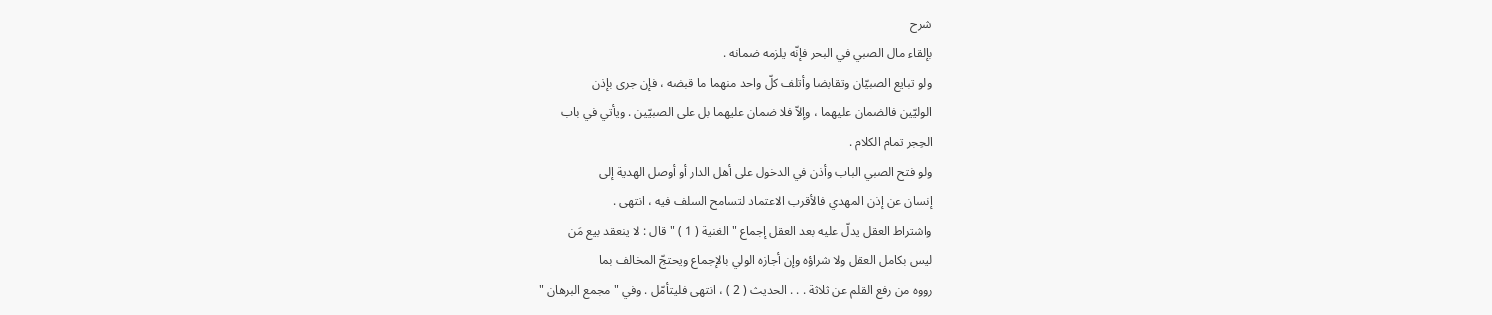شرح
بإلقاء مال الصبي في البحر فإنّه يلزمه ضمانه .
ولو تبايع الصبيّان وتقابضا وأتلف كلّ واحد منهما ما قبضه ، فإن جرى بإذن
الوليّين فالضمان عليهما ، وإلاّ فلا ضمان عليهما بل على الصبيّين . ويأتي في باب
الحِجر تمام الكلام .
ولو فتح الصبي الباب وأذن في الدخول على أهل الدار أو أوصل الهدية إلى
إنسان عن إذن المهدي فالأقرب الاعتماد لتسامح السلف فيه ، انتهى .
واشتراط العقل يدلّ عليه بعد العقل إجماع " الغنية ( 1 ) " قال : لا ينعقد بيع مَن
ليس بكامل العقل ولا شراؤه وإن أجازه الولي بالإجماع ويحتجّ المخالف بما
رووه من رفع القلم عن ثلاثة . . . الحديث ( 2 ) ، انتهى فليتأمّل . وفي " مجمع البرهان "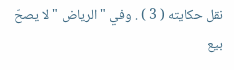نقل حكايته ( 3 ) . وفي " الرياض " لا يصحّ بيع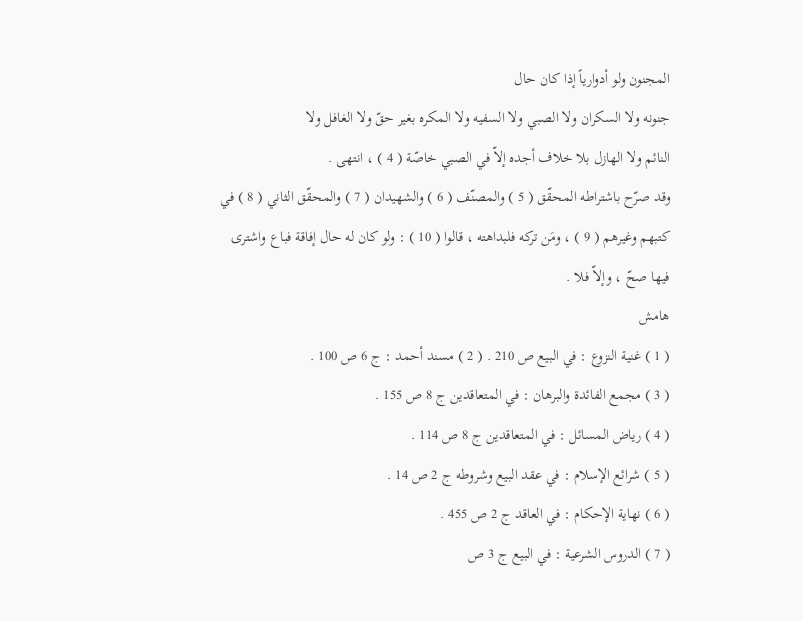المجنون ولو أدوارياً إذا كان حال
جنونه ولا السكران ولا الصبي ولا السفيه ولا المكره بغير حقّ ولا الغافل ولا
النائم ولا الهازل بلا خلاف أجده إلاّ في الصبي خاصّة ( 4 ) ، انتهى .
وقد صرّح باشتراطه المحقّق ( 5 ) والمصنّف ( 6 ) والشهيدان ( 7 ) والمحقّق الثاني ( 8 ) في
كتبهم وغيرهم ( 9 ) ، ومَن تركه فلبداهته ، قالوا ( 10 ) : ولو كان له حال إفاقة فباع واشترى
فيها صحّ ، وإلاّ فلا .
هامش
( 1 ) غنية النزوع : في البيع ص 210 . ( 2 ) مسند أحمد : ج 6 ص 100 .
( 3 ) مجمع الفائدة والبرهان : في المتعاقدين ج 8 ص 155 .
( 4 ) رياض المسائل : في المتعاقدين ج 8 ص 114 .
( 5 ) شرائع الإسلام : في عقد البيع وشروطه ج 2 ص 14 .
( 6 ) نهاية الإحكام : في العاقد ج 2 ص 455 .
( 7 ) الدروس الشرعية : في البيع ج 3 ص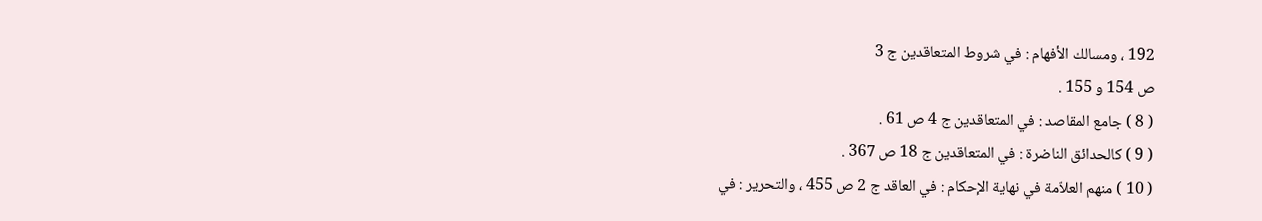192 ، ومسالك الأفهام : في شروط المتعاقدين ج 3
ص 154 و 155 .
( 8 ) جامع المقاصد : في المتعاقدين ج 4 ص 61 .
( 9 ) كالحدائق الناضرة : في المتعاقدين ج 18 ص 367 .
( 10 ) منهم العلاّمة في نهاية الإحكام : في العاقد ج 2 ص 455 ، والتحرير : في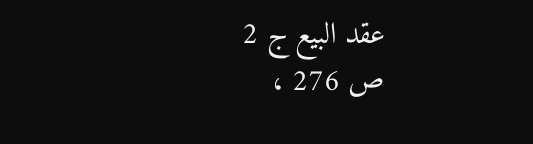عقد البيع ج 2
ص 276 ،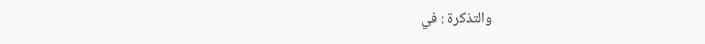والتذكرة : في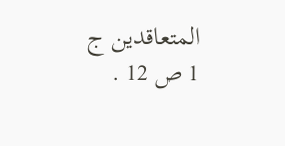المتعاقدين ج 1 ص 12 .